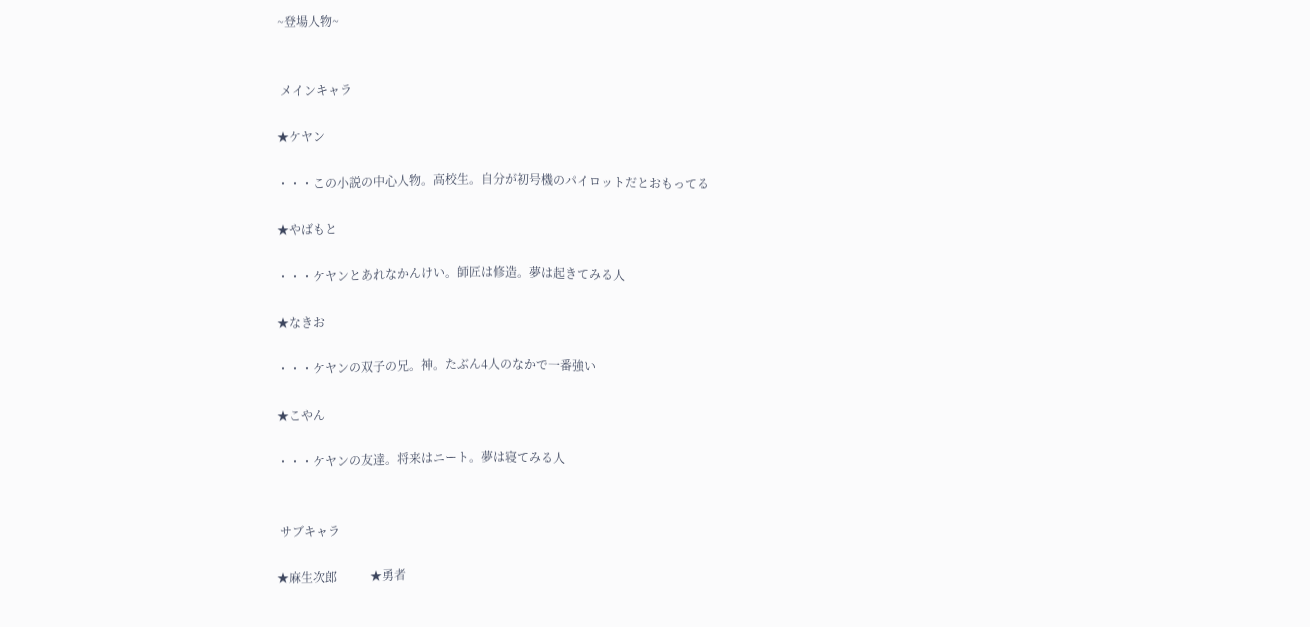~登場人物~


 メインキャラ

★ケヤン

・・・この小説の中心人物。高校生。自分が初号機のパイロットだとおもってる

★やばもと

・・・ケヤンとあれなかんけい。師匠は修造。夢は起きてみる人

★なきお

・・・ケヤンの双子の兄。神。たぶん4人のなかで一番強い

★こやん

・・・ケヤンの友達。将来はニート。夢は寝てみる人


 サブキャラ

★麻生次郎           ★勇者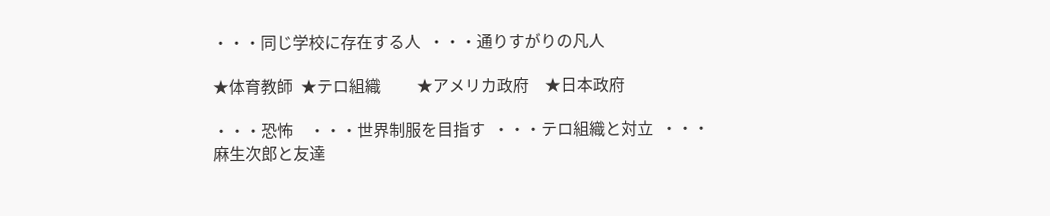・・・同じ学校に存在する人  ・・・通りすがりの凡人

★体育教師  ★テロ組織         ★アメリカ政府    ★日本政府

・・・恐怖    ・・・世界制服を目指す  ・・・テロ組織と対立  ・・・麻生次郎と友達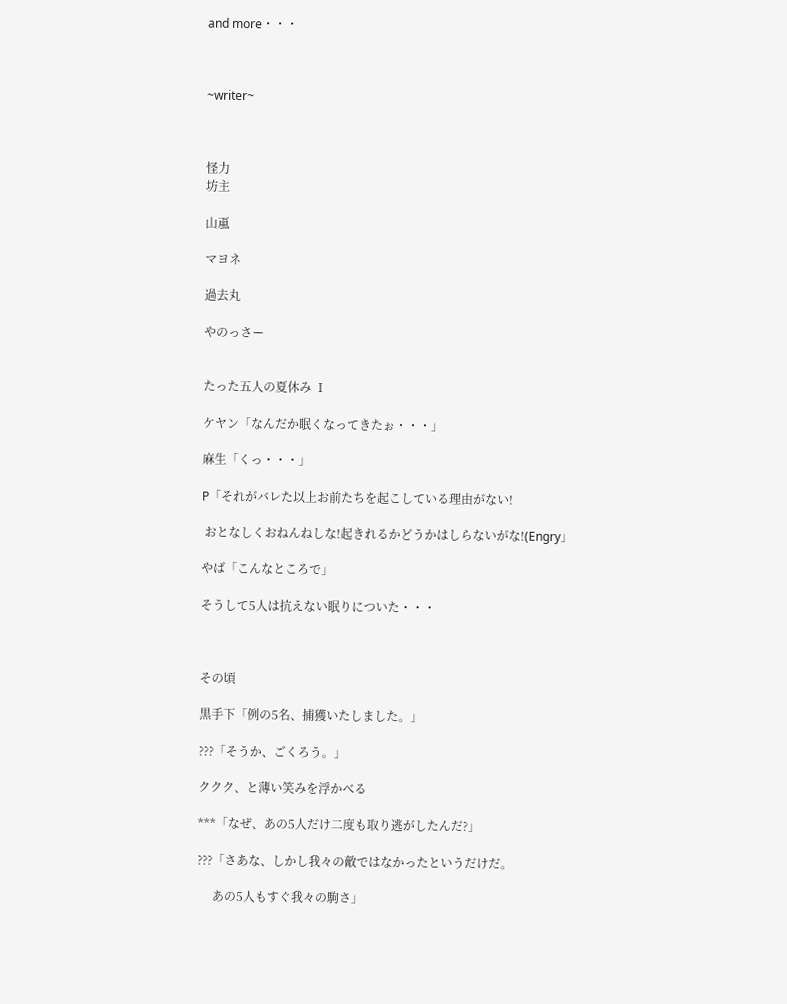and more・・・



~writer~



怪力
坊主

山颪

マヨネ

過去丸

やのっさー


たった五人の夏休み Ⅰ

ケヤン「なんだか眠くなってきたぉ・・・」

麻生「くっ・・・」

P「それがバレた以上お前たちを起こしている理由がない!

 おとなしくおねんねしな!起きれるかどうかはしらないがな!(Engry」

やば「こんなところで」

そうして5人は抗えない眠りについた・・・



その頃

黒手下「例の5名、捕獲いたしました。」

???「そうか、ごくろう。」

ククク、と薄い笑みを浮かべる

***「なぜ、あの5人だけ二度も取り逃がしたんだ?」

???「さあな、しかし我々の敵ではなかったというだけだ。

     あの5人もすぐ我々の駒さ」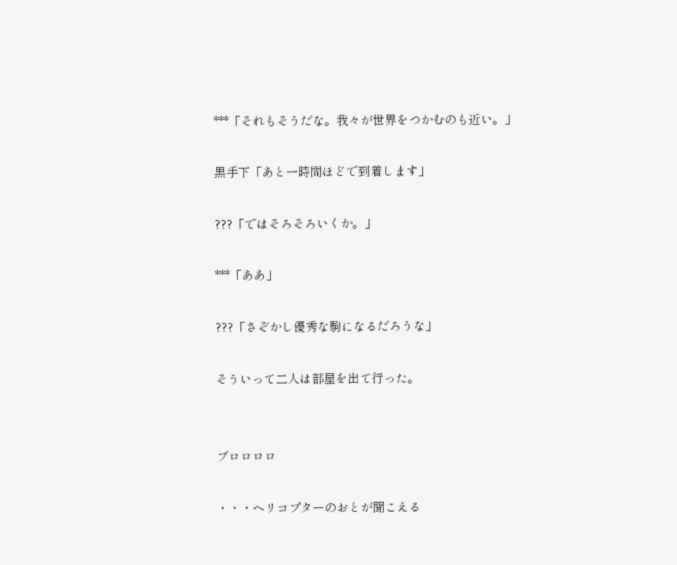***「それもそうだな。我々が世界をつかむのも近い。」

黒手下「あと一時間ほどで到着します」

???「ではそろそろいくか。」

***「ああ」

???「さぞかし優秀な駒になるだろうな」

そういって二人は部屋を出て行った。


ブロロロロ

・・・ヘリコプターのおとが聞こえる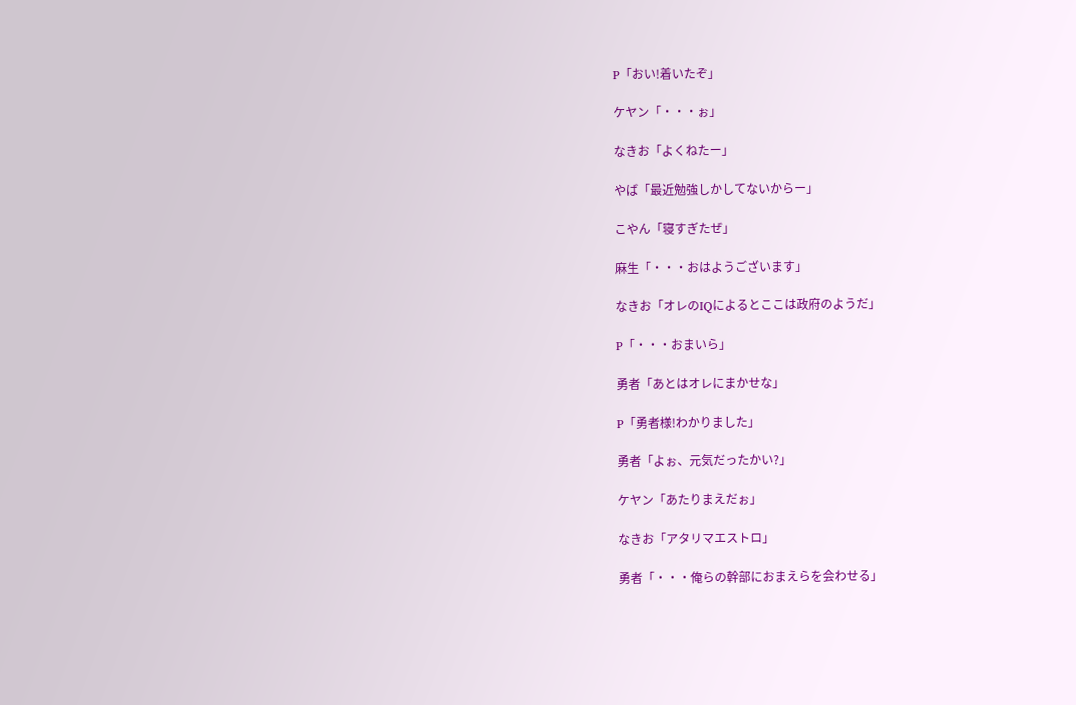P「おい!着いたぞ」

ケヤン「・・・ぉ」

なきお「よくねたー」

やば「最近勉強しかしてないからー」

こやん「寝すぎたぜ」

麻生「・・・おはようございます」

なきお「オレのIQによるとここは政府のようだ」

P「・・・おまいら」

勇者「あとはオレにまかせな」

P「勇者様!わかりました」

勇者「よぉ、元気だったかい?」

ケヤン「あたりまえだぉ」

なきお「アタリマエストロ」

勇者「・・・俺らの幹部におまえらを会わせる」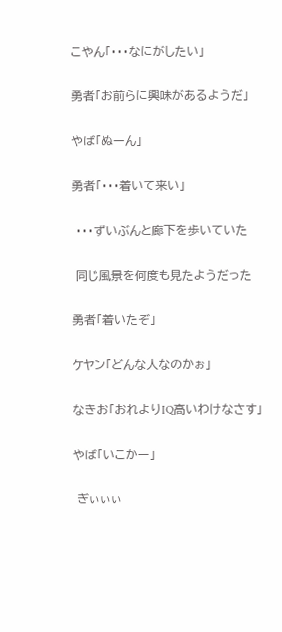こやん「・・・なにがしたい」

勇者「お前らに興味があるようだ」

やば「ぬーん」

勇者「・・・着いて来い」

 ・・・ずいぶんと廊下を歩いていた

 同じ風景を何度も見たようだった

勇者「着いたぞ」

ケヤン「どんな人なのかぉ」

なきお「おれよりIQ高いわけなさす」

やば「いこかー」

 ぎぃぃぃ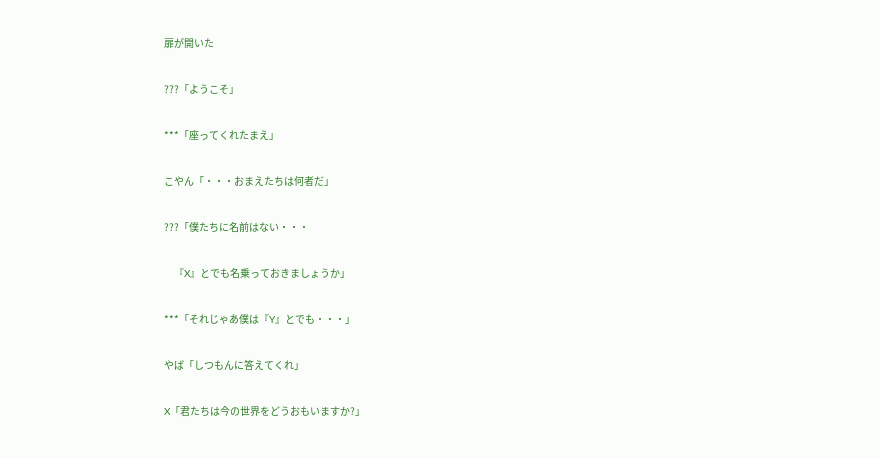扉が開いた

???「ようこそ」

***「座ってくれたまえ」

こやん「・・・おまえたちは何者だ」

???「僕たちに名前はない・・・

     『X』とでも名乗っておきましょうか」

***「それじゃあ僕は『Y』とでも・・・」

やば「しつもんに答えてくれ」

X「君たちは今の世界をどうおもいますか?」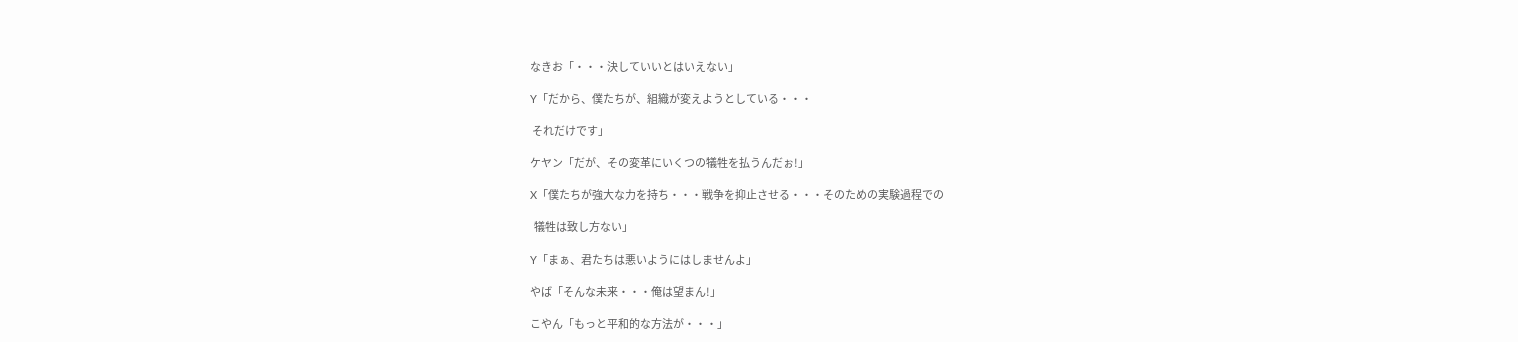なきお「・・・決していいとはいえない」

Y「だから、僕たちが、組織が変えようとしている・・・

 それだけです」

ケヤン「だが、その変革にいくつの犠牲を払うんだぉ!」

X「僕たちが強大な力を持ち・・・戦争を抑止させる・・・そのための実験過程での

  犠牲は致し方ない」

Y「まぁ、君たちは悪いようにはしませんよ」

やば「そんな未来・・・俺は望まん!」

こやん「もっと平和的な方法が・・・」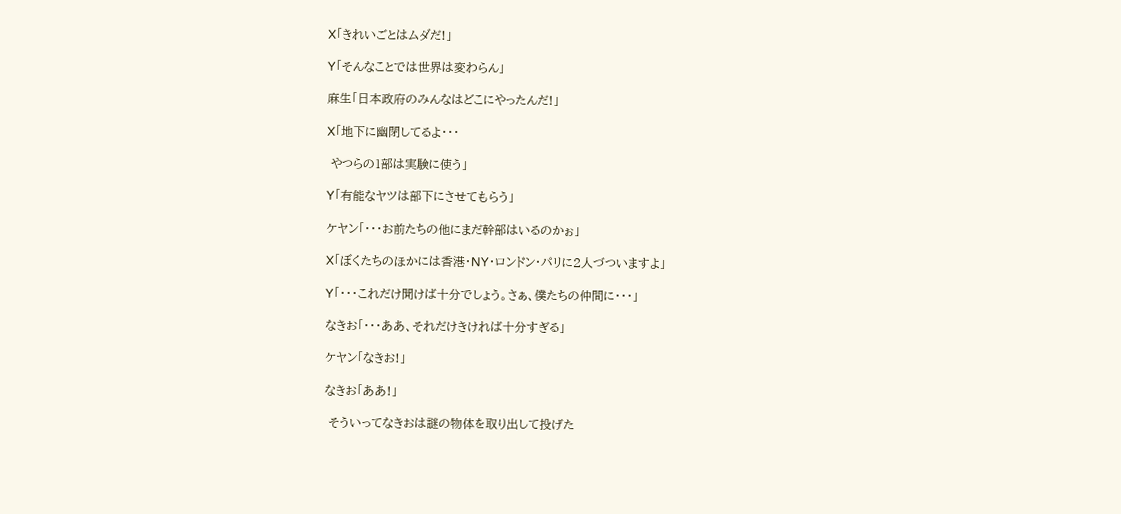X「きれいごとはムダだ!」

Y「そんなことでは世界は変わらん」

麻生「日本政府のみんなはどこにやったんだ!」

X「地下に幽閉してるよ・・・

 やつらの1部は実験に使う」

Y「有能なヤツは部下にさせてもらう」

ケヤン「・・・お前たちの他にまだ幹部はいるのかぉ」

X「ぼくたちのほかには香港・NY・ロンドン・パリに2人づついますよ」

Y「・・・これだけ聞けば十分でしょう。さぁ、僕たちの仲間に・・・」

なきお「・・・ああ、それだけきければ十分すぎる」

ケヤン「なきお!」

なきお「ああ!」

 そういってなきおは謎の物体を取り出して投げた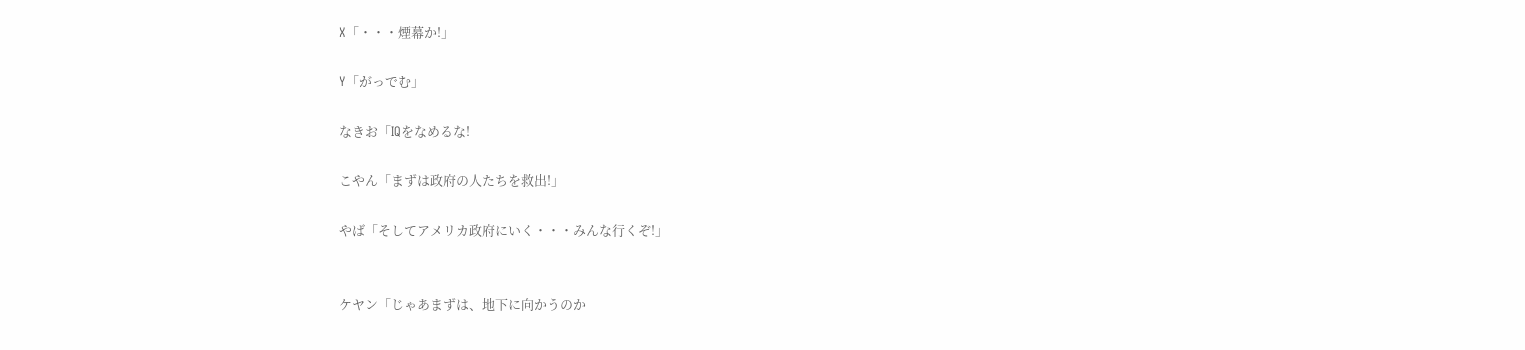X「・・・煙幕か!」

Y「がっでむ」

なきお「IQをなめるな!

こやん「まずは政府の人たちを救出!」

やば「そしてアメリカ政府にいく・・・みんな行くぞ!」


ケヤン「じゃあまずは、地下に向かうのか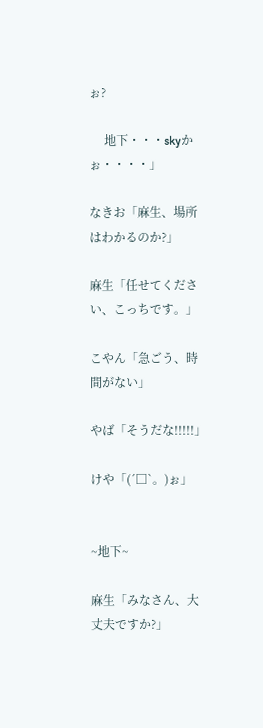ぉ?

     地下・・・skyかぉ・・・・」

なきお「麻生、場所はわかるのか?」

麻生「任せてください、こっちです。」

こやん「急ごう、時間がない」

やば「そうだな!!!!!」

けや「(´□`。)ぉ」


~地下~

麻生「みなさん、大丈夫ですか?」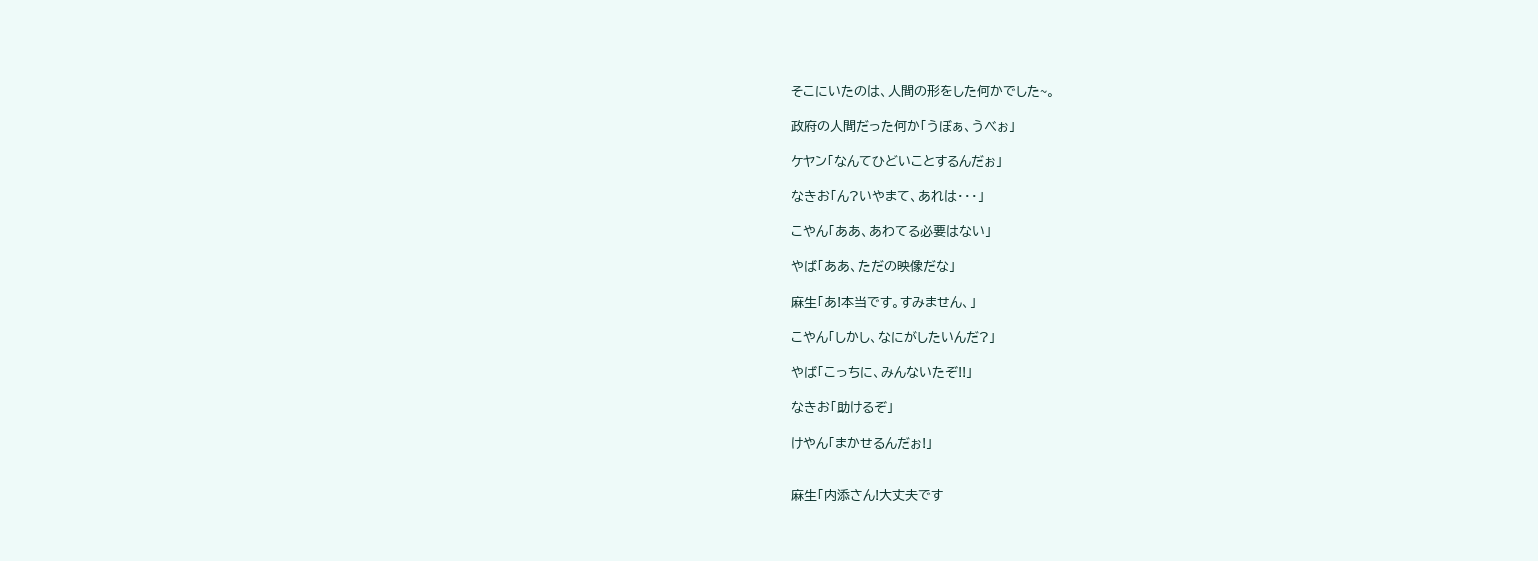そこにいたのは、人間の形をした何かでした~。

政府の人間だった何か「うぼぁ、うべぉ」

ケヤン「なんてひどいことするんだぉ」

なきお「ん?いやまて、あれは・・・」

こやん「ああ、あわてる必要はない」

やば「ああ、ただの映像だな」

麻生「あ!本当です。すみません、」

こやん「しかし、なにがしたいんだ?」

やば「こっちに、みんないたぞ!!」

なきお「助けるぞ」

けやん「まかせるんだぉ!」


麻生「内添さん!大丈夫です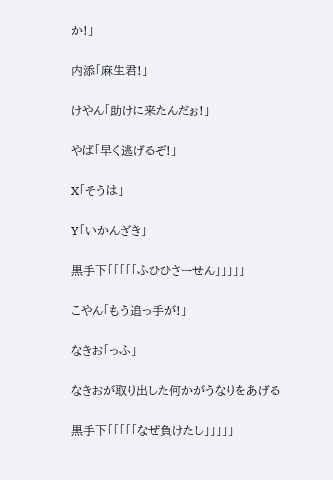か!」

内添「麻生君!」

けやん「助けに来たんだぉ!」

やば「早く逃げるぞ!」

X「そうは」

Y「いかんざき」

黒手下「「「「「ふひひさーせん」」」」」

こやん「もう追っ手が!」

なきお「っふ」

なきおが取り出した何かがうなりをあげる

黒手下「「「「「なぜ負けたし」」」」」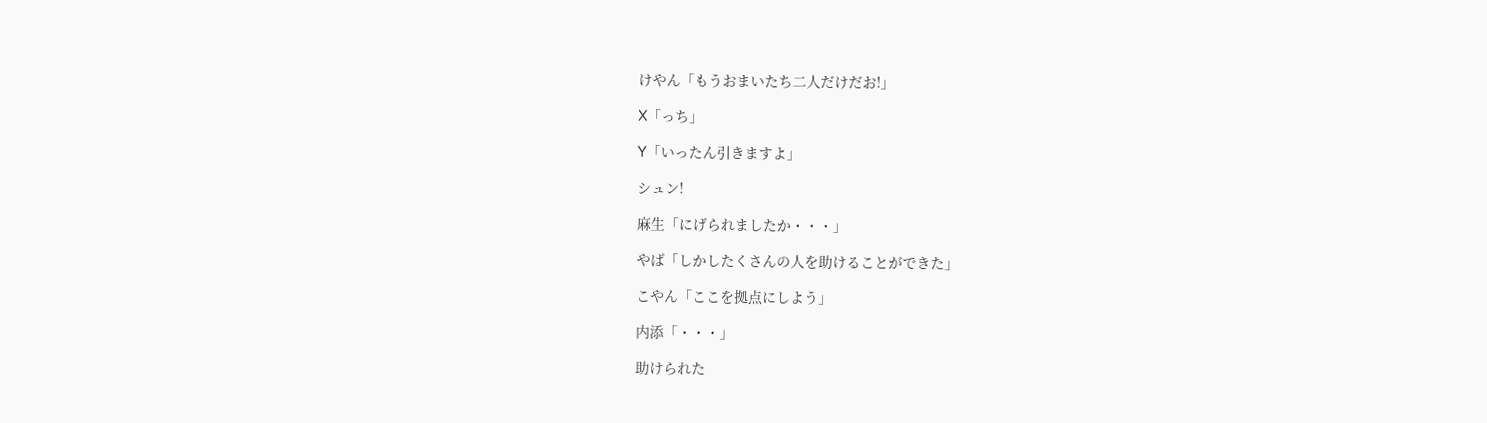けやん「もうおまいたち二人だけだお!」

X「っち」

Y「いったん引きますよ」

シュン!

麻生「にげられましたか・・・」

やば「しかしたくさんの人を助けることができた」

こやん「ここを拠点にしよう」

内添「・・・」

助けられた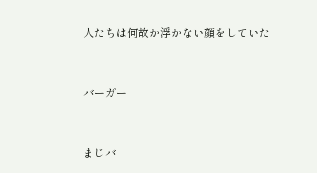人たちは何故か浮かない顔をしていた



バーガー



まじバ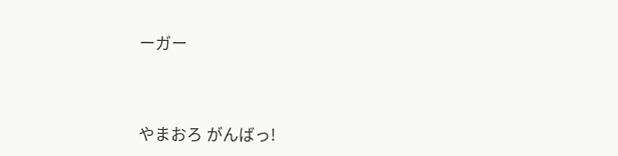ーガー



やまおろ がんばっ!